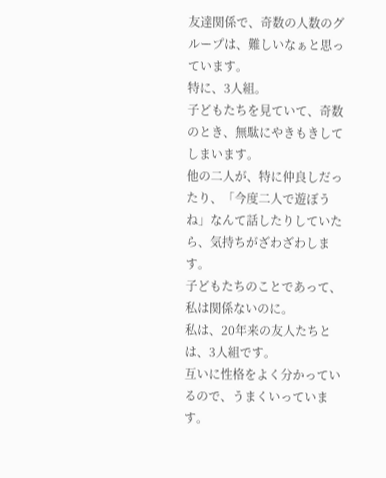友達関係で、奇数の人数のグループは、難しいなぁと思っています。
特に、3人組。
子どもたちを見ていて、奇数のとき、無駄にやきもきしてしまいます。
他の二人が、特に仲良しだったり、「今度二人で遊ぼうね」なんて話したりしていたら、気持ちがざわざわします。
子どもたちのことであって、私は関係ないのに。
私は、20年来の友人たちとは、3人組です。
互いに性格をよく分かっているので、うまくいっています。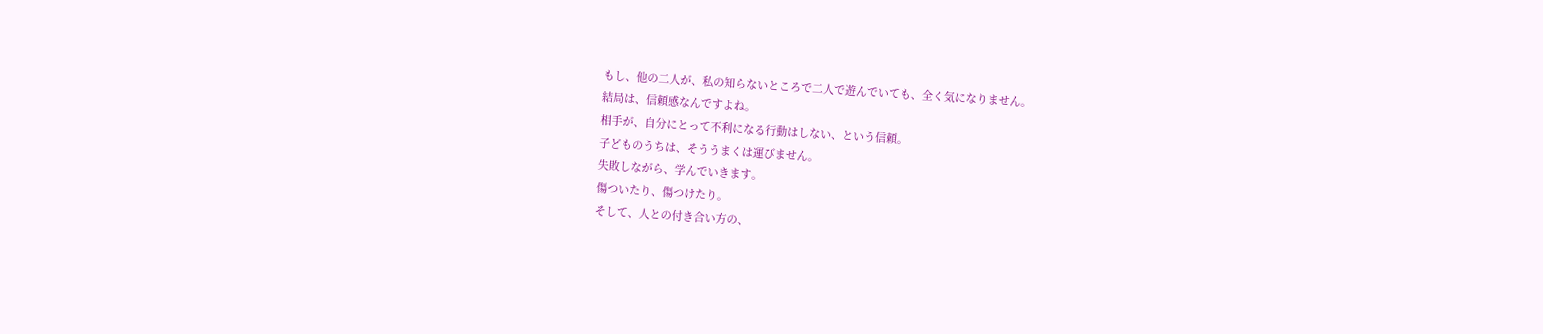もし、他の二人が、私の知らないところで二人で遊んでいても、全く気になりません。
結局は、信頼感なんですよね。
相手が、自分にとって不利になる行動はしない、という信頼。
子どものうちは、そううまくは運びません。
失敗しながら、学んでいきます。
傷ついたり、傷つけたり。
そして、人との付き合い方の、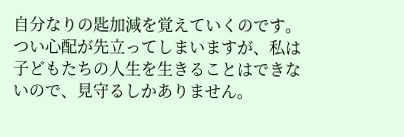自分なりの匙加減を覚えていくのです。
つい心配が先立ってしまいますが、私は子どもたちの人生を生きることはできないので、見守るしかありません。